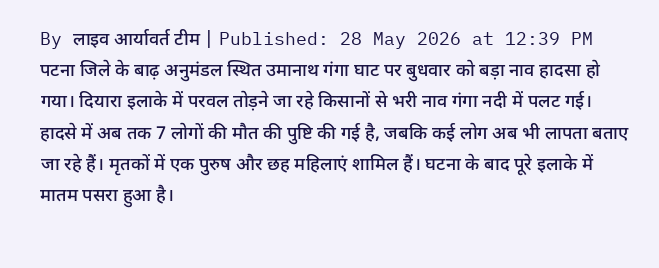By लाइव आर्यावर्त टीम | Published: 28 May 2026 at 12:39 PM
पटना जिले के बाढ़ अनुमंडल स्थित उमानाथ गंगा घाट पर बुधवार को बड़ा नाव हादसा हो गया। दियारा इलाके में परवल तोड़ने जा रहे किसानों से भरी नाव गंगा नदी में पलट गई। हादसे में अब तक 7 लोगों की मौत की पुष्टि की गई है, जबकि कई लोग अब भी लापता बताए जा रहे हैं। मृतकों में एक पुरुष और छह महिलाएं शामिल हैं। घटना के बाद पूरे इलाके में मातम पसरा हुआ है।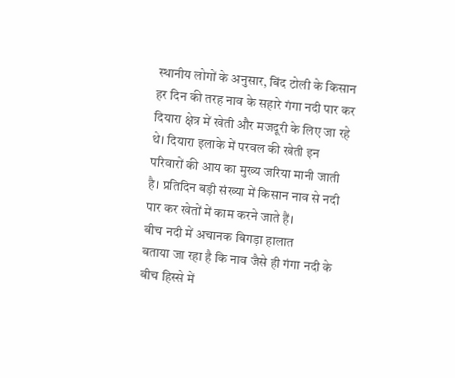स्थानीय लोगों के अनुसार, बिंद टोली के किसान हर दिन की तरह नाव के सहारे गंगा नदी पार कर दियारा क्षेत्र में खेती और मजदूरी के लिए जा रहे थे। दियारा इलाके में परवल की खेती इन परिवारों की आय का मुख्य जरिया मानी जाती है। प्रतिदिन बड़ी संख्या में किसान नाव से नदी पार कर खेतों में काम करने जाते हैं।
बीच नदी में अचानक बिगड़ा हालात
बताया जा रहा है कि नाव जैसे ही गंगा नदी के बीच हिस्से में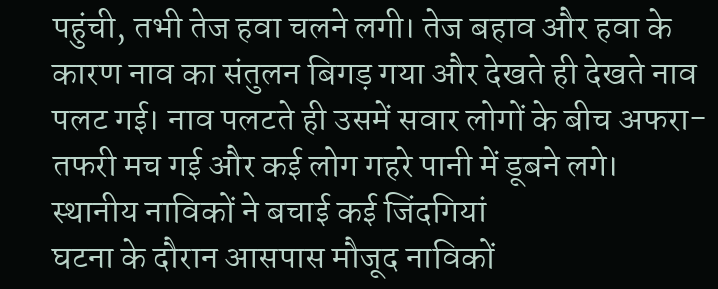पहुंची, तभी तेज हवा चलने लगी। तेज बहाव और हवा के कारण नाव का संतुलन बिगड़ गया और देखते ही देखते नाव पलट गई। नाव पलटते ही उसमें सवार लोगों के बीच अफरा-तफरी मच गई और कई लोग गहरे पानी में डूबने लगे।
स्थानीय नाविकों ने बचाई कई जिंदगियां
घटना के दौरान आसपास मौजूद नाविकों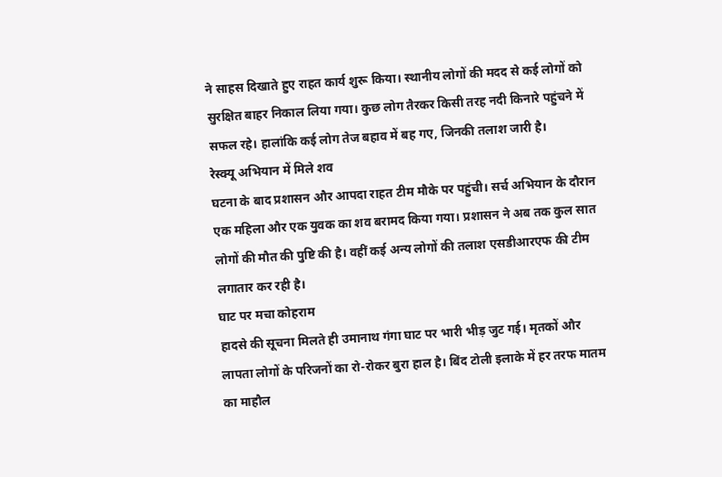ने साहस दिखाते हुए राहत कार्य शुरू किया। स्थानीय लोगों की मदद से कई लोगों को सुरक्षित बाहर निकाल लिया गया। कुछ लोग तैरकर किसी तरह नदी किनारे पहुंचने में सफल रहे। हालांकि कई लोग तेज बहाव में बह गए, जिनकी तलाश जारी है।
रेस्क्यू अभियान में मिले शव
घटना के बाद प्रशासन और आपदा राहत टीम मौके पर पहुंची। सर्च अभियान के दौरान एक महिला और एक युवक का शव बरामद किया गया। प्रशासन ने अब तक कुल सात लोगों की मौत की पुष्टि की है। वहीं कई अन्य लोगों की तलाश एसडीआरएफ की टीम लगातार कर रही है।
घाट पर मचा कोहराम
हादसे की सूचना मिलते ही उमानाथ गंगा घाट पर भारी भीड़ जुट गई। मृतकों और लापता लोगों के परिजनों का रो-रोकर बुरा हाल है। बिंद टोली इलाके में हर तरफ मातम का माहौल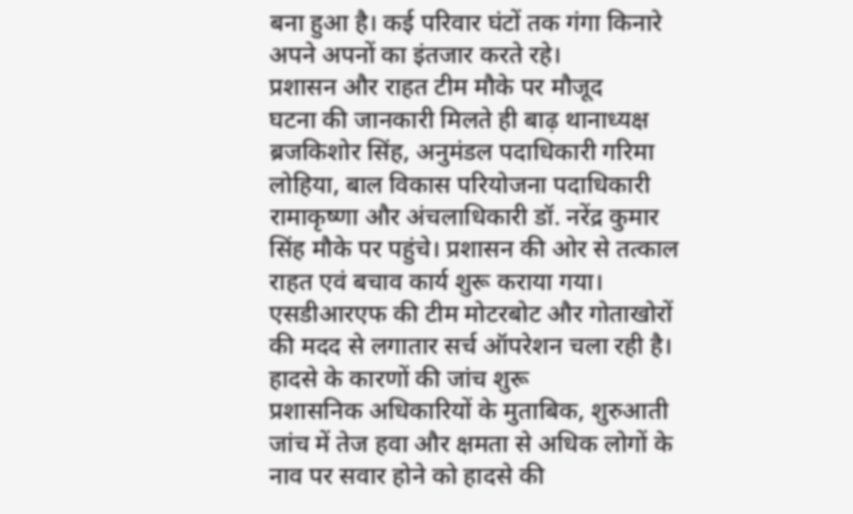बना हुआ है। कई परिवार घंटों तक गंगा किनारे अपने अपनों का इंतजार करते रहे।
प्रशासन और राहत टीम मौके पर मौजूद
घटना की जानकारी मिलते ही बाढ़ थानाध्यक्ष ब्रजकिशोर सिंह, अनुमंडल पदाधिकारी गरिमा लोहिया, बाल विकास परियोजना पदाधिकारी रामाकृष्णा और अंचलाधिकारी डॉ. नरेंद्र कुमार सिंह मौके पर पहुंचे। प्रशासन की ओर से तत्काल राहत एवं बचाव कार्य शुरू कराया गया। एसडीआरएफ की टीम मोटरबोट और गोताखोरों की मदद से लगातार सर्च ऑपरेशन चला रही है।
हादसे के कारणों की जांच शुरू
प्रशासनिक अधिकारियों के मुताबिक, शुरुआती जांच में तेज हवा और क्षमता से अधिक लोगों के नाव पर सवार होने को हादसे की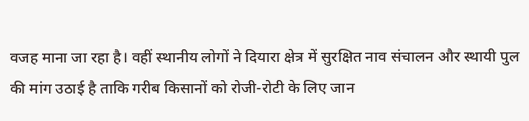वजह माना जा रहा है। वहीं स्थानीय लोगों ने दियारा क्षेत्र में सुरक्षित नाव संचालन और स्थायी पुल की मांग उठाई है ताकि गरीब किसानों को रोजी-रोटी के लिए जान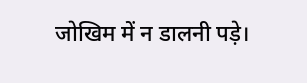जोखिम में न डालनी पड़े।